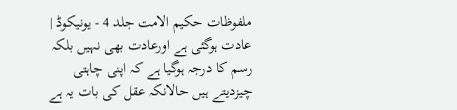ملفوظات حکیم الامت جلد 4 - یونیکوڈ |
عادت ہوگئی ہے اورعادت بھی نہیں بلکہ رسم کا درجہ ہوگیا ہے کہ اپنی چاہتی چیزدیتے ہیں حالانکہ عقل کی بات یہ ہے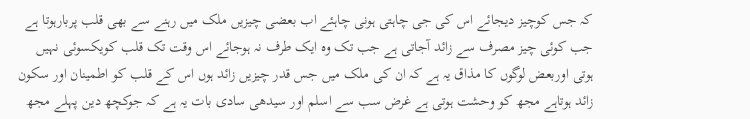کہ جس کوچیز دیجائے اس کی جی چاہتی ہونی چاہئے اب بعضی چیزیں ملک میں رہنے سے بھی قلب پربارہوتا ہے جب کوئی چیز مصرف سے زائد آجاتی ہے جب تک وہ ایک طرف نہ ہوجائے اس وقت تک قلب کویکسوئی نہیں ہوتی اوربعض لوگوں کا مذاق یہ ہے کہ ان کی ملک میں جس قدر چیزیں زائد ہوں اس کے قلب کو اطمینان اور سکون زائد ہوتاہے مجھ کو وحشت ہوتی ہے غرض سب سے اسلم اور سیدھی سادی بات یہ ہے کہ جوکچھ دین پہلے مجھ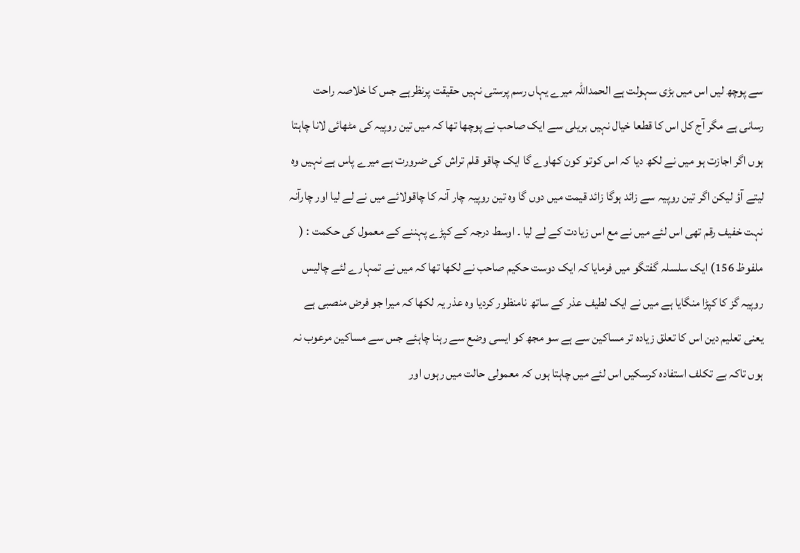سے پوچھ لیں اس میں بڑی سہولت ہے الحمداللہ میرے یہاں رسم پرستی نہیں حقیقت پرنظرہے جس کا خلاصہ راحت رسانی ہے مگر آج کل اس کا قطعا خیال نہیں بریلی سے ایک صاحب نے پوچھا تھا کہ میں تین روپیہ کی مٹھائی لانا چاہتا ہوں اگر اجازت ہو میں نے لکھ دیا کہ اس کوتو کون کھاوے گا ایک چاقو قلم تراش کی ضرورت ہے میرے پاس ہے نہیں وہ لیتے آؤ لیکن اگر تین روپیہ سے زائد ہوگا زائد قیمت میں دوں گا وہ تین روپیہ چار آنہ کا چاقولائے میں نے لے لیا اور چارآنہ نہت خفیف رقم تھی اس لئے میں نے مع اس زیادت کے لے لیا ۔ اوسط درجہ کے کپڑے پہننے کے معمول کی حکمت : ( ملفوظ 156) ایک سلسلہ گفتگو میں فرمایا کہ ایک دوست حکیم صاحب نے لکھا تھا کہ میں نے تمہارے لئے چالیس روپیہ گز کا کپڑا منگایا ہے میں نے ایک لطیف عذر کے ساتھ نامنظور کردیا وہ عذر یہ لکھا کہ میرا جو فرض منصبی ہے یعنی تعلیم دین اس کا تعلق زیادہ تر مساکین سے ہے سو مجھ کو ایسی وضع سے رہنا چاہئے جس سے مساکین مرعوب نہ ہوں تاکہ بے تکلف استفادہ کرسکیں اس لئے میں چاہتا ہوں کہ معمولی حالت میں رہوں اور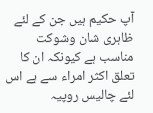آپ حکیم ہیں جن کے لئے ظاہری شان وشوکت مناسب ہے کیونکہ ان کا تعلق اکثر امراء سے ہے اس لئے چالیس روپیہ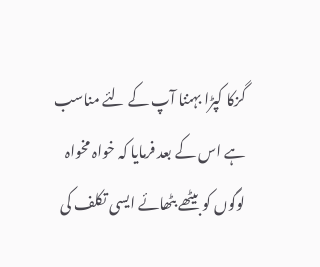گزکا کپڑا بہننا آپ کے لئے مناسب ہے اس کے بعد فرمایا کہ خواہ مخواہ لوگوں کو بیٹھے بٹھائے ایسی تکلف کی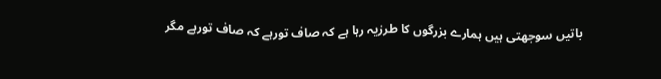باتیں سوجھتی ہیں ہمارے بزرگوں کا طرزیہ رہا ہے کہ صاف تورہے کہ صاف تورہے مگر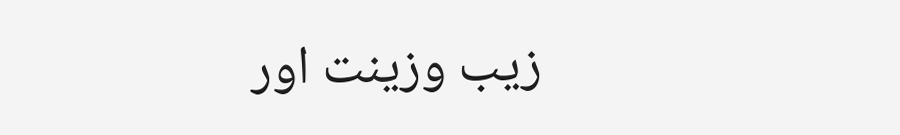زیب وزینت اور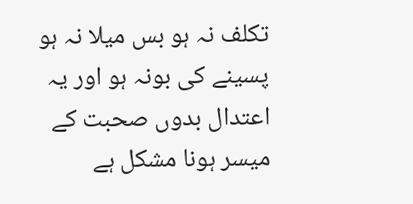تکلف نہ ہو بس میلا نہ ہو پسینے کی بونہ ہو اور یہ اعتدال بدوں صحبت کے میسر ہونا مشکل ہے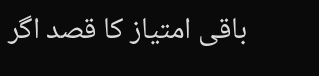باقی امتیاز کا قصد اگر